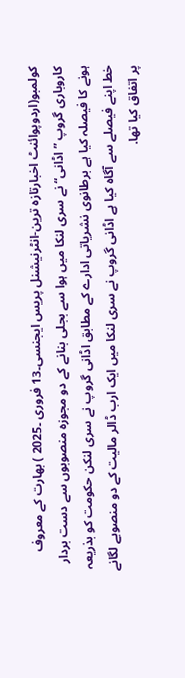کولمبو(اردوپوائنٹ اخبارتازہ ترین-انٹرنیشنل پریس ایجنسی۔13 فروری ۔2025 ) بھارت کے معروف کاروباری گروپ ”اڈانی“ نے سری لنکا میں ہوا سے بجلی بنانے کے دو مجوزہ منصوبوں سے دست بردار ہونے کا فیصلہ کیا ہے برطانوی نشریاتی ادارے کے مطابق اڈانی گروپ نے سری لنکن حکومت کو بذریعہ خط اپنے فیصلے سے آگاہ کیا ہے اڈانی گروپ نے سری لنکا میں ایک ارب ڈالر مالیت کے دو منصوبے لگانے پر اتفاق کیا تھا.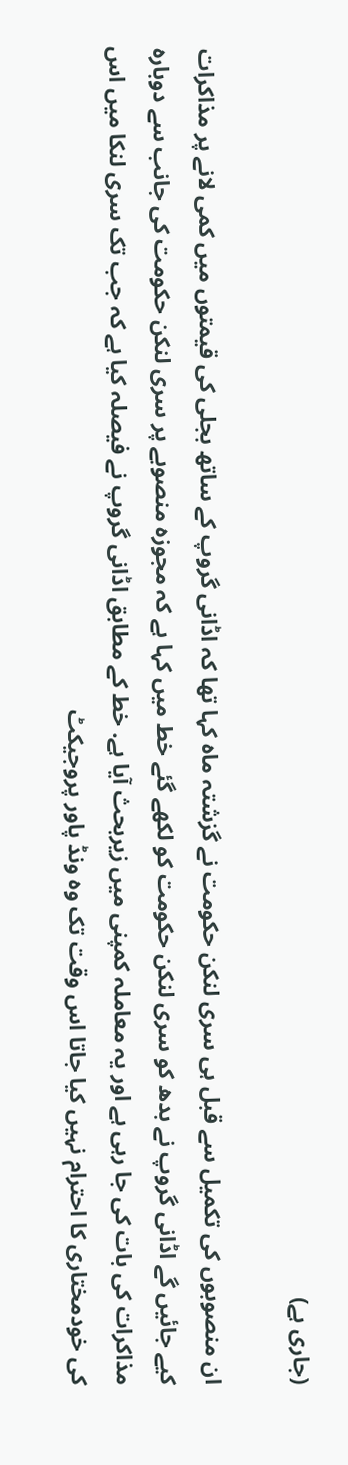(جاری ہے)

ان منصوبوں کی تکمیل سے قبل ہی سری لنکن حکومت نے گزشتہ ماہ کہا تھا کہ اڈانی گروپ کے ساتھ بجلی کی قیمتوں میں کمی لانے پر مذاکرات کیے جائیں گے اڈانی گروپ نے بدھ کو سری لنکن حکومت کو لکھے گئے خط میں کہا ہے کہ مجوزہ منصوبے پر سری لنکن حکومت کی جانب سے دوبارہ مذاکرات کی بات کی جا رہی ہے اور یہ معاملہ کمپنی میں زیربحث آیا ہے. خط کے مطابق اڈانی گروپ نے فیصلہ کیا ہے کہ جب تک سری لنکا میں اس کی خودمختاری کا احترام نہیں کیا جاتا اس وقت تک وہ ونڈ پاور پروجیکٹ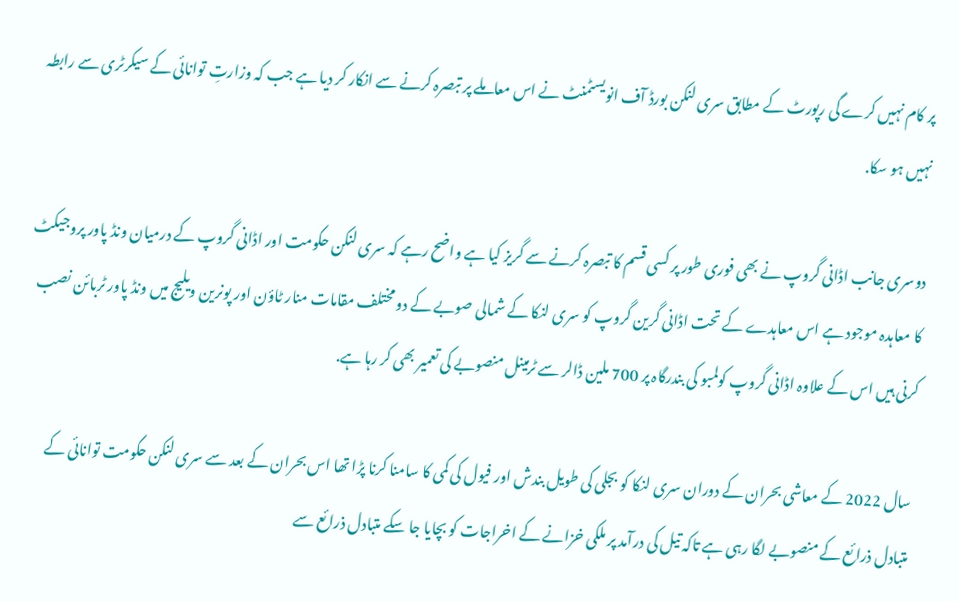پر کام نہیں کرے گی رپورٹ کے مطابق سری لنکن بورڈ آف انویسٹمنٹ نے اس معاملے پر تبصرہ کرنے سے انکار کر دیا ہے جب کہ وزارتِ توانائی کے سیکرٹری سے رابطہ نہیں ہو سکا.

دوسری جانب اڈانی گروپ نے بھی فوری طور پر کسی قسم کا تبصرہ کرنے سے گریز کیا ہے واضح رہے کہ سری لنکن حکومت اور اڈانی گروپ کے درمیان ونڈ پاور پروجیکٹ کا معاہدہ موجود ہے اس معاہدے کے تحت اڈانی گرین گروپ کو سری لنکا کے شمالی صوبے کے دو مختلف مقامات منار ٹاؤن اور پونرین ویلیج میں ونڈ پاور ٹربائن نصب کرنی ہیں اس کے علاوہ اڈانی گروپ کولمبو کی بندرگاہ پر 700 ملین ڈالر سے ٹرمینل منصوبے کی تعمیر بھی کر رہا ہے.

سال 2022 کے معاشی بحران کے دوران سری لنکا کو بجلی کی طویل بندش اور فیول کی کمی کا سامنا کرنا پڑا تھا اس بحران کے بعد سے سری لنکن حکومت توانائی کے متبادل ذرائع کے منصوبے لگا رہی ہے تاکہ تیل کی درآمد پر ملکی خزانے کے اخراجات کو بچایا جا سکے متبادل ذرائع سے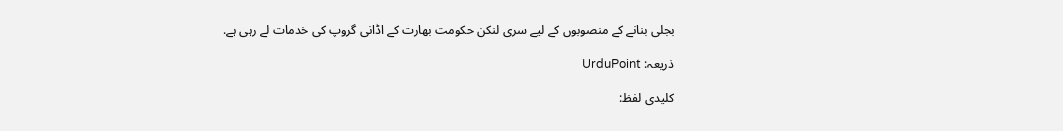بجلی بنانے کے منصوبوں کے لیے سری لنکن حکومت بھارت کے اڈانی گروپ کی خدمات لے رہی ہے.

ذریعہ: UrduPoint

کلیدی لفظ: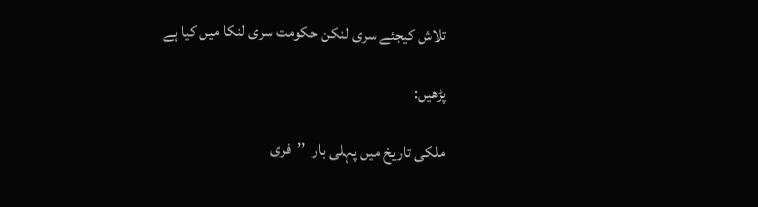تلاش کیجئے سری لنکن حکومت سری لنکا میں کیا ہے

پڑھیں:

ملکی تاریخ میں پہلی بار  ’’فری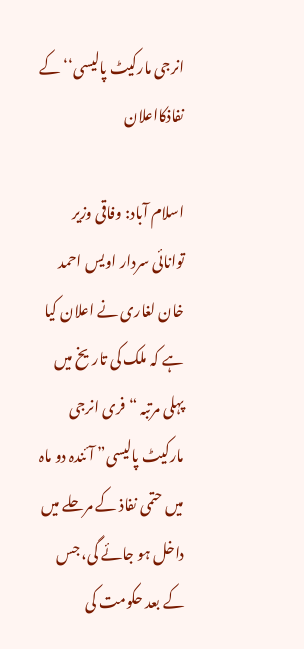انرجی مارکیٹ پالیسی‘‘کے نفاذکااعلان

اسلام آباد: وفاقی وزیر توانائی سردار اویس احمد خان لغاری نے اعلان کیا ہے کہ ملک کی تاریخ میں پہلی مرتبہ “فری انرجی مارکیٹ پالیسی” آئندہ دو ماہ میں حتمی نفاذ کے مرحلے میں داخل ہو جائے گی، جس کے بعد حکومت کی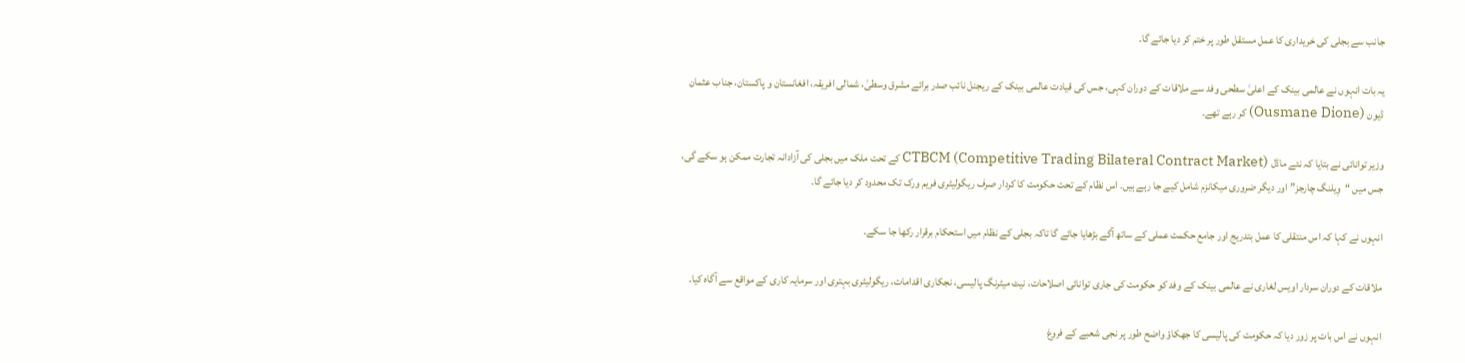جانب سے بجلی کی خریداری کا عمل مستقل طور پر ختم کر دیا جائے گا۔

یہ بات انہوں نے عالمی بینک کے اعلیٰ سطحی وفد سے ملاقات کے دوران کہی، جس کی قیادت عالمی بینک کے ریجنل نائب صدر برائے مشرق وسطیٰ، شمالی افریقہ، افغانستان و پاکستان، جناب عثمان ڈیون (Ousmane Dione) کر رہے تھے۔

وزیر توانائی نے بتایا کہ نئے ماڈل CTBCM (Competitive Trading Bilateral Contract Market) کے تحت ملک میں بجلی کی آزادانہ تجارت ممکن ہو سکے گی، جس میں “وِیلنگ چارجز” اور دیگر ضروری میکانزم شامل کیے جا رہے ہیں۔ اس نظام کے تحت حکومت کا کردار صرف ریگولیٹری فریم ورک تک محدود کر دیا جائے گا۔

انہوں نے کہا کہ اس منتقلی کا عمل بتدریج اور جامع حکمت عملی کے ساتھ آگے بڑھایا جائے گا تاکہ بجلی کے نظام میں استحکام برقرار رکھا جا سکے۔

ملاقات کے دوران سردار اویس لغاری نے عالمی بینک کے وفد کو حکومت کی جاری توانائی اصلاحات، نیٹ میٹرنگ پالیسی، نجکاری اقدامات، ریگولیٹری بہتری اور سرمایہ کاری کے مواقع سے آگاہ کیا۔

انہوں نے اس بات پر زور دیا کہ حکومت کی پالیسی کا جھکاؤ واضح طور پر نجی شعبے کے فروغ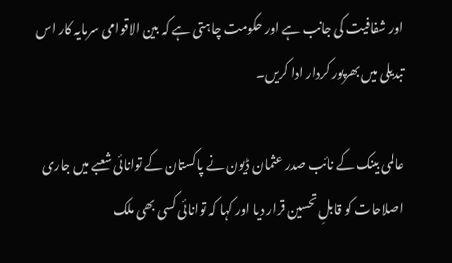اور شفافیت کی جانب ہے اور حکومت چاہتی ہے کہ بین الاقوامی سرمایہ کار اس تبدیلی میں بھرپور کردار ادا کریں۔

عالمی بینک کے نائب صدر عثمان ڈیون نے پاکستان کے توانائی شعبے میں جاری اصلاحات کو قابلِ تحسین قرار دیا اور کہا کہ توانائی کسی بھی ملک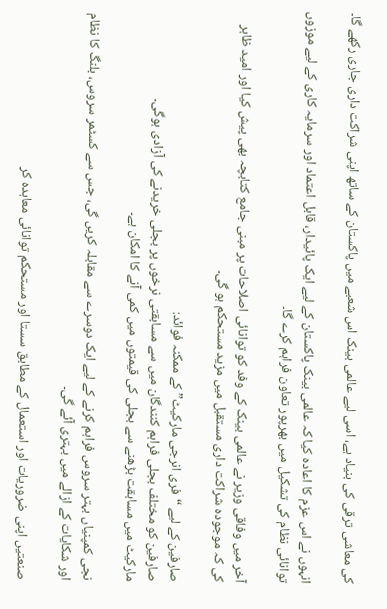کی معاشی ترقی کی بنیاد ہے، اسی لیے عالمی بینک اس شعبے میں پاکستان کے ساتھ اپنی شراکت داری جاری رکھے گا۔

انہوں نے اس عزم کا اعادہ کیا کہ عالمی بینک پاکستان کے لیے ایک پائیدار، قابل اعتماد اور سرمایہ کاری کے لیے موزوں توانائی نظام کی تشکیل میں بھرپور تعاون فراہم کرے گا۔

آخر میں وفاقی وزیر نے عالمی بینک کے وفد کو توانائی اصلاحات پر مبنی جامع کتابچہ بھی پیش کیا اور امید ظاہر کی کہ موجودہ شراکت داری مستقبل میں مزید مستحکم ہو گی۔

صارفین کے لیے “فری انرجی مارکیٹ” کے ممکنہ فوائد:
صارفین کو مختلف بجلی فراہم کنندگان میں سے مسابقتی نرخوں پر بجلی خریدنے کی آزادی ہوگی۔
مارکیٹ میں مسابقت بڑھنے سے بجلی کی قیمتوں میں کمی آنے کا امکان ہے۔

نجی کمپنیاں بہتر سروس فراہم کرنے کے لیے ایک دوسرے سے مقابلہ کریں گی، جس سے کسٹمر سروس، بلنگ کا نظام اور شکایات کے ازالے میں بہتری آئے گی۔

صنعتیں اپنی ضروریات اور استعمال کے مطابق سستا اور مستحکم توانائی معاہدہ کر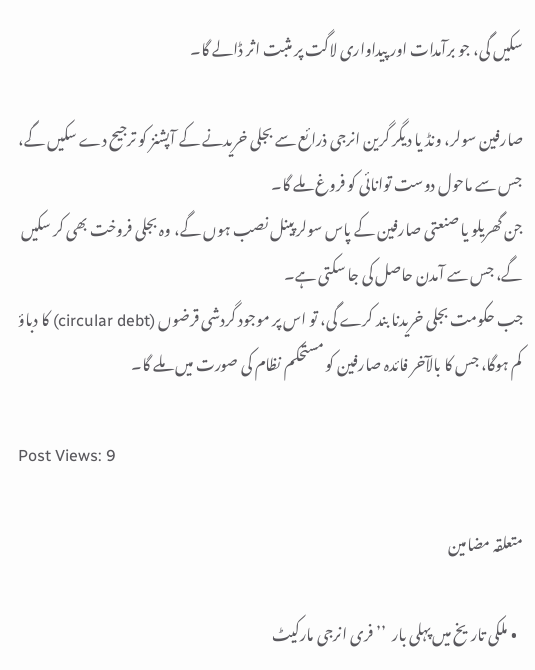سکیں گی، جو برآمدات اور پیداواری لاگت پر مثبت اثر ڈالے گا۔

صارفین سولر، ونڈ یا دیگر گرین انرجی ذرائع سے بجلی خریدنے کے آپشنز کو ترجیح دے سکیں گے، جس سے ماحول دوست توانائی کو فروغ ملے گا۔
جن گھریلو یا صنعتی صارفین کے پاس سولر پینل نصب ہوں گے، وہ بجلی فروخت بھی کر سکیں گے، جس سے آمدن حاصل کی جا سکتی ہے۔
جب حکومت بجلی خریدنا بند کرے گی، تو اس پر موجود گردشی قرضوں (circular debt) کا دباؤ کم ہوگا، جس کا بالآخر فائدہ صارفین کو مستحکم نظام کی صورت میں ملے گا۔

Post Views: 9

متعلقہ مضامین

  • ملکی تاریخ میں پہلی بار  ’’فری انرجی مارکیٹ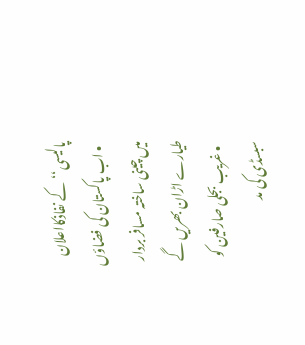پالیسی‘‘کے نفاذکااعلان
  • اب پاکستان کی فضاؤں میں چینی ساختہ مسافر بردار طیارے اڑان بھریں گے
  • غریب بجلی صارفین کو سبسڈی کی مد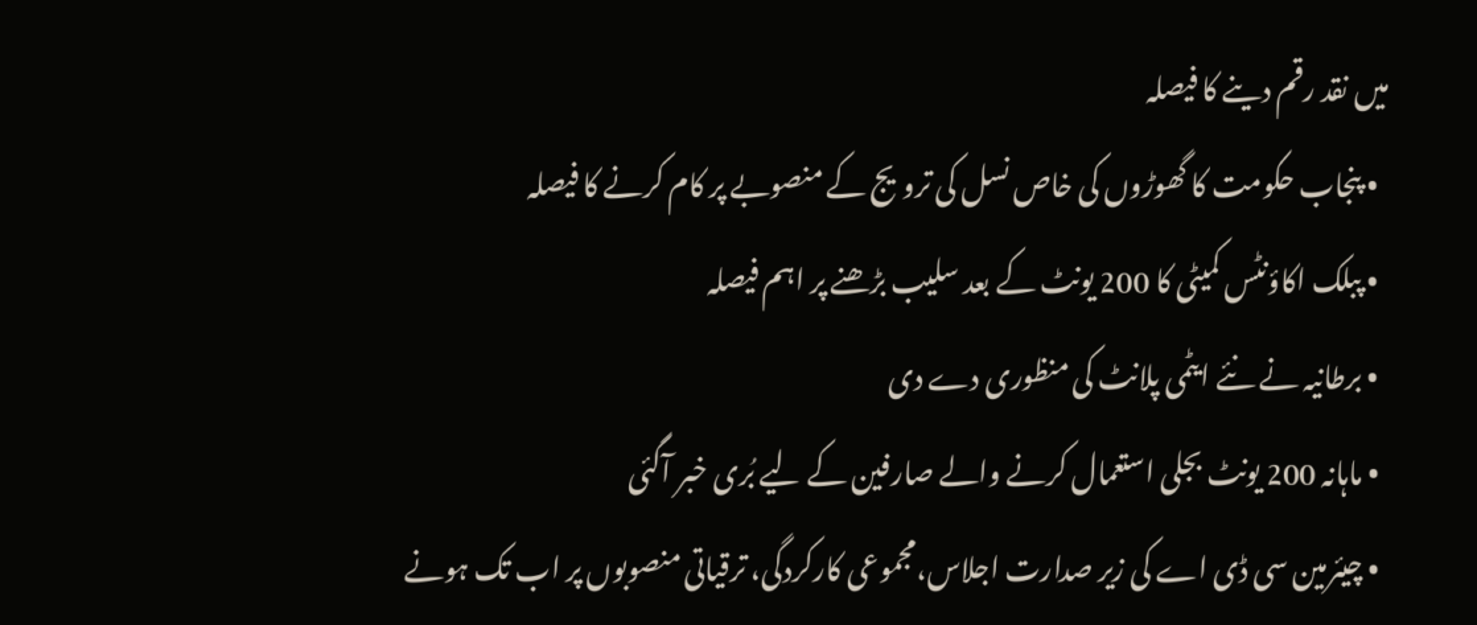میں نقد رقم دینے کا فیصلہ
  • پنجاب حکومت کا گھوڑوں کی خاص نسل کی ترویج کے منصوبے پر کام کرنے کا فیصلہ
  • پبلک اکاؤنٹس کمیٹی کا 200 یونٹ کے بعد سلیب بڑھنے پر اہم فیصلہ
  • برطانیہ نے نئے ایٹمی پلانٹ کی منظوری دے دی
  • ماہانہ 200 یونٹ بجلی استعمال کرنے والے صارفین کے لیے بُری خبر آگئی
  • چیئرمین سی ڈی اے کی زیر صدارت اجلاس،مجموعی کارکردگی، ترقیاتی منصوبوں پر اب تک ہونے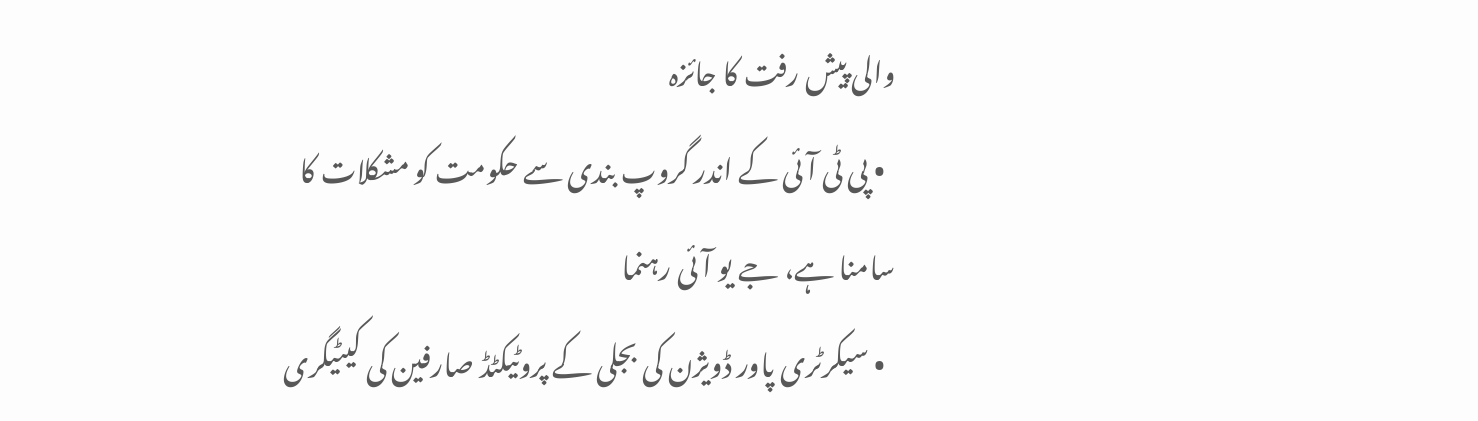والی پیش رفت کا جائزہ
  • پی ٹی آئی کے اندر گروپ بندی سے حکومت کو مشکلات کا سامنا ہے، جے یو آئی رہنما
  • سیکرٹری پاور ڈویژن کی بجلی کے پروٹیکٹڈ صارفین کی کیٹیگری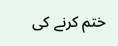ختم کرنے کی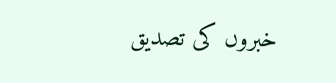خبروں کی تصدیق